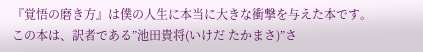『覚悟の磨き方』は僕の人生に本当に大きな衝撃を与えた本です。
この本は、訳者である”池田貴将(いけだ たかまさ)”さ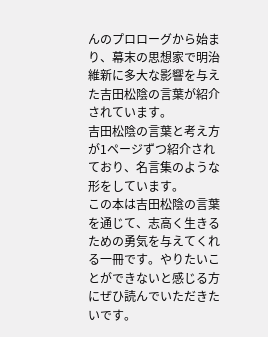んのプロローグから始まり、幕末の思想家で明治維新に多大な影響を与えた吉田松陰の言葉が紹介されています。
吉田松陰の言葉と考え方が1ページずつ紹介されており、名言集のような形をしています。
この本は吉田松陰の言葉を通じて、志高く生きるための勇気を与えてくれる一冊です。やりたいことができないと感じる方にぜひ読んでいただきたいです。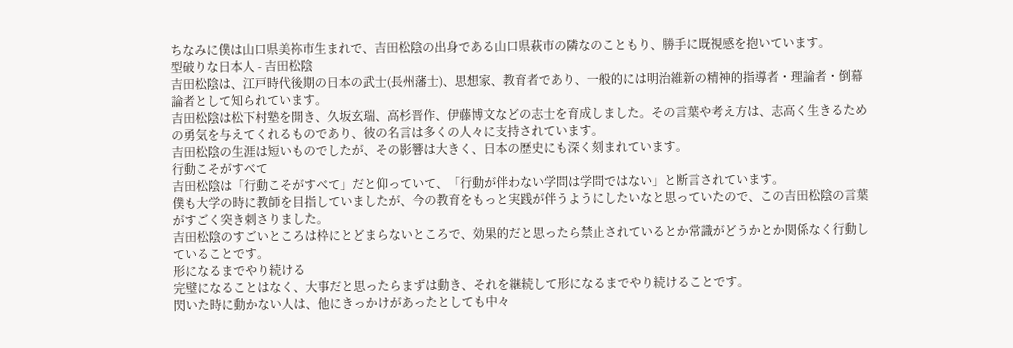ちなみに僕は山口県美祢市生まれで、吉田松陰の出身である山口県萩市の隣なのこともり、勝手に既視感を抱いています。
型破りな日本人 - 吉田松陰
吉田松陰は、江戸時代後期の日本の武士(長州藩士)、思想家、教育者であり、一般的には明治維新の精神的指導者・理論者・倒幕論者として知られています。
吉田松陰は松下村塾を開き、久坂玄瑞、高杉晋作、伊藤博文などの志士を育成しました。その言葉や考え方は、志高く生きるための勇気を与えてくれるものであり、彼の名言は多くの人々に支持されています。
吉田松陰の生涯は短いものでしたが、その影響は大きく、日本の歴史にも深く刻まれています。
行動こそがすべて
吉田松陰は「行動こそがすべて」だと仰っていて、「行動が伴わない学問は学問ではない」と断言されています。
僕も大学の時に教師を目指していましたが、今の教育をもっと実践が伴うようにしたいなと思っていたので、この吉田松陰の言葉がすごく突き刺さりました。
吉田松陰のすごいところは枠にとどまらないところで、効果的だと思ったら禁止されているとか常識がどうかとか関係なく行動していることです。
形になるまでやり続ける
完璧になることはなく、大事だと思ったらまずは動き、それを継続して形になるまでやり続けることです。
閃いた時に動かない人は、他にきっかけがあったとしても中々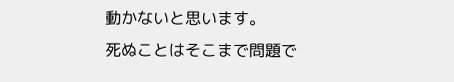動かないと思います。
死ぬことはそこまで問題で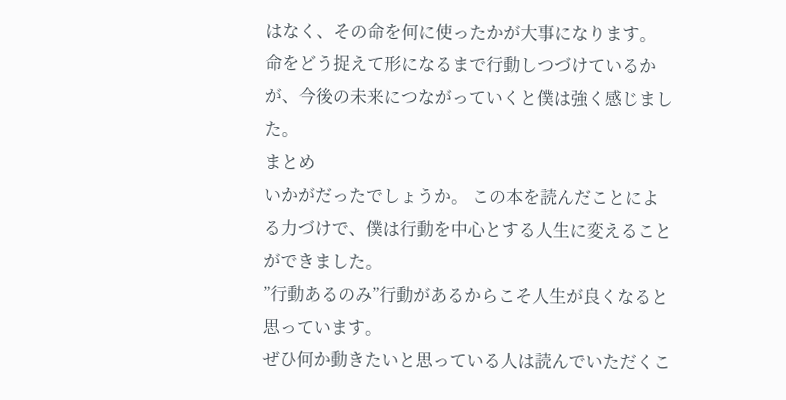はなく、その命を何に使ったかが大事になります。
命をどう捉えて形になるまで行動しつづけているかが、今後の未来につながっていくと僕は強く感じました。
まとめ
いかがだったでしょうか。 この本を読んだことによる力づけで、僕は行動を中心とする人生に変えることができました。
”行動あるのみ”行動があるからこそ人生が良くなると思っています。
ぜひ何か動きたいと思っている人は読んでいただくこ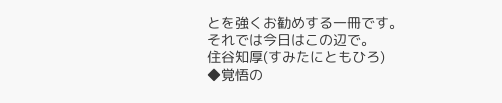とを強くお勧めする一冊です。
それでは今日はこの辺で。
住谷知厚(すみたにともひろ)
◆覚悟の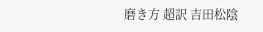磨き方 超訳 吉田松陰